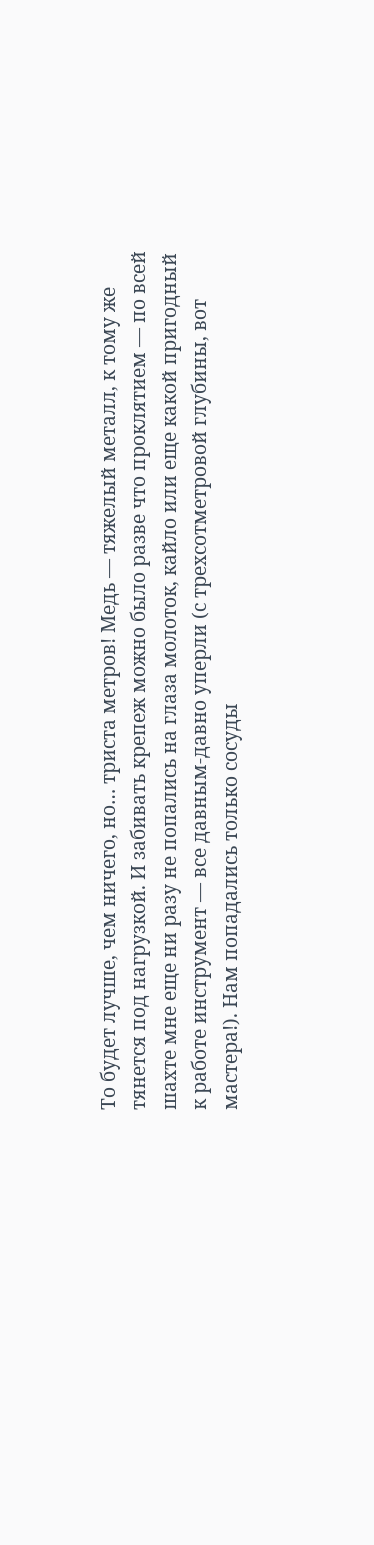То будет лучше, чем ничего, но… триста метров! Медь — тяжелый металл, к тому же тянется под нагрузкой. И забивать крепеж можно было разве что проклятием — по всей шахте мне еще ни разу не попались на глаза молоток, кайло или еще какой пригодный к работе инструмент — все давным-давно уперли (с трехсотметровой глубины, вот мастера!). Нам попадались только сосуды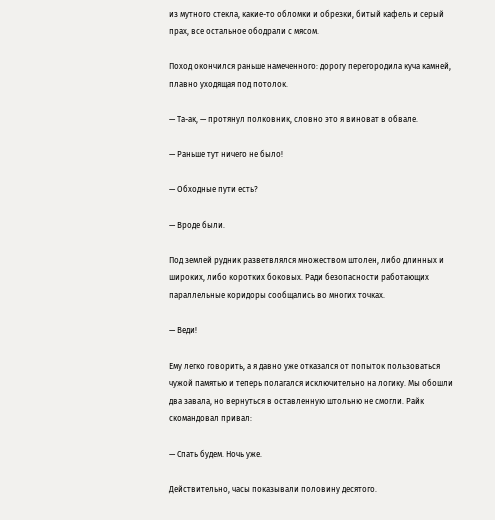из мутного стекла, какие-то обломки и обрезки, битый кафель и серый прах, все остальное ободрали с мясом.

Поход окончился раньше намеченного: дорогу перегородила куча камней, плавно уходящая под потолок.

— Та-ак, — протянул полковник, словно это я виноват в обвале.

— Раньше тут ничего не было!

— Обходные пути есть?

— Вроде были.

Под землей рудник разветвлялся множеством штолен, либо длинных и широких, либо коротких боковых. Ради безопасности работающих параллельные коридоры сообщались во многих точках.

— Веди!

Ему легко говорить, а я давно уже отказался от попыток пользоваться чужой памятью и теперь полагался исключительно на логику. Мы обошли два завала, но вернуться в оставленную штольню не смогли. Райк скомандовал привал:

— Спать будем. Ночь уже.

Действительно, часы показывали половину десятого.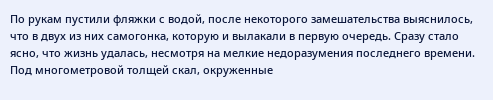По рукам пустили фляжки с водой, после некоторого замешательства выяснилось, что в двух из них самогонка, которую и вылакали в первую очередь. Сразу стало ясно, что жизнь удалась, несмотря на мелкие недоразумения последнего времени. Под многометровой толщей скал, окруженные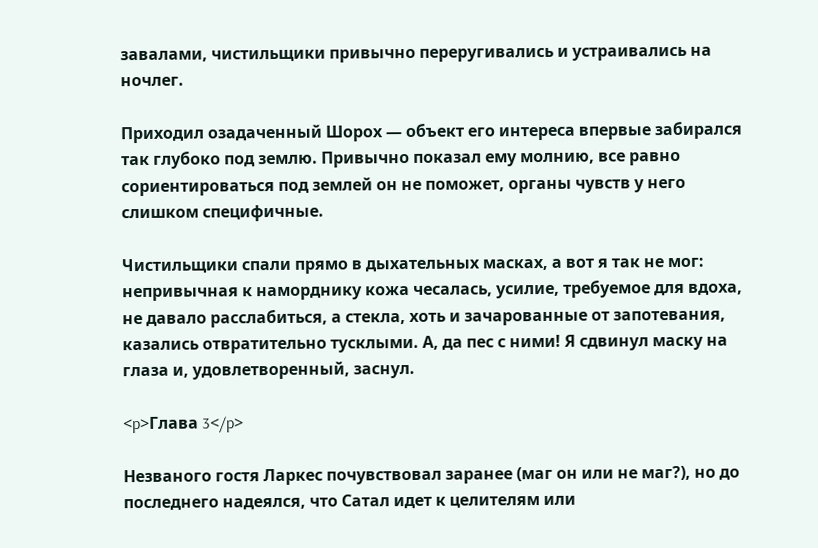завалами, чистильщики привычно переругивались и устраивались на ночлег.

Приходил озадаченный Шорох — объект его интереса впервые забирался так глубоко под землю. Привычно показал ему молнию, все равно сориентироваться под землей он не поможет, органы чувств у него слишком специфичные.

Чистильщики спали прямо в дыхательных масках, а вот я так не мог: непривычная к наморднику кожа чесалась, усилие, требуемое для вдоха, не давало расслабиться, а стекла, хоть и зачарованные от запотевания, казались отвратительно тусклыми. А, да пес с ними! Я сдвинул маску на глаза и, удовлетворенный, заснул.

<p>Глава 3</p>

Незваного гостя Ларкес почувствовал заранее (маг он или не маг?), но до последнего надеялся, что Сатал идет к целителям или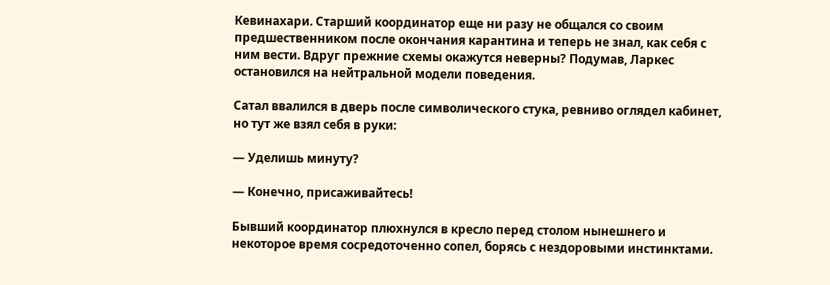Кевинахари. Старший координатор еще ни разу не общался со своим предшественником после окончания карантина и теперь не знал, как себя с ним вести. Вдруг прежние схемы окажутся неверны? Подумав, Ларкес остановился на нейтральной модели поведения.

Сатал ввалился в дверь после символического стука, ревниво оглядел кабинет, но тут же взял себя в руки:

— Уделишь минуту?

— Конечно, присаживайтесь!

Бывший координатор плюхнулся в кресло перед столом нынешнего и некоторое время сосредоточенно сопел, борясь с нездоровыми инстинктами.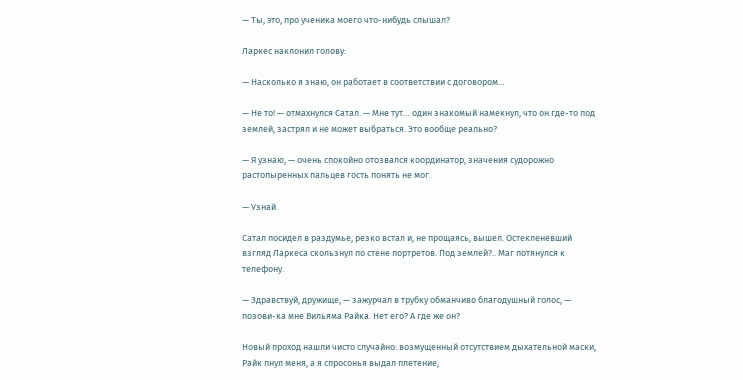— Ты, это, про ученика моего что-нибудь слышал?

Ларкес наклонил голову:

— Насколько я знаю, он работает в соответствии с договором…

— Не то! — отмахнулся Сатал. — Мне тут… один знакомый намекнул, что он где-то под землей, застрял и не может выбраться. Это вообще реально?

— Я узнаю, — очень спокойно отозвался координатор, значения судорожно растопыренных пальцев гость понять не мог.

— Узнай.

Сатал посидел в раздумье, резко встал и, не прощаясь, вышел. Остекленевший взгляд Ларкеса скользнул по стене портретов. Под землей?.. Маг потянулся к телефону.

— Здравствуй, дружище, — зажурчал в трубку обманчиво благодушный голос, — позови-ка мне Вильяма Райка. Нет его? А где же он?

Новый проход нашли чисто случайно: возмущенный отсутствием дыхательной маски, Райк пнул меня, а я спросонья выдал плетение,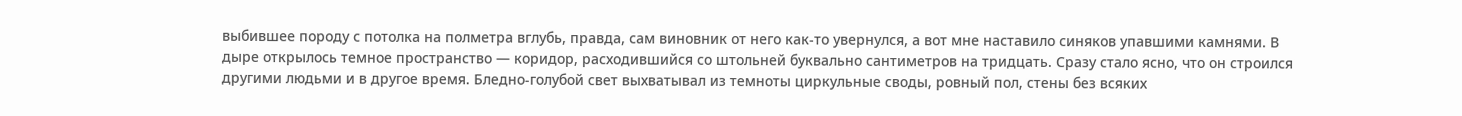выбившее породу с потолка на полметра вглубь, правда, сам виновник от него как-то увернулся, а вот мне наставило синяков упавшими камнями. В дыре открылось темное пространство — коридор, расходившийся со штольней буквально сантиметров на тридцать. Сразу стало ясно, что он строился другими людьми и в другое время. Бледно-голубой свет выхватывал из темноты циркульные своды, ровный пол, стены без всяких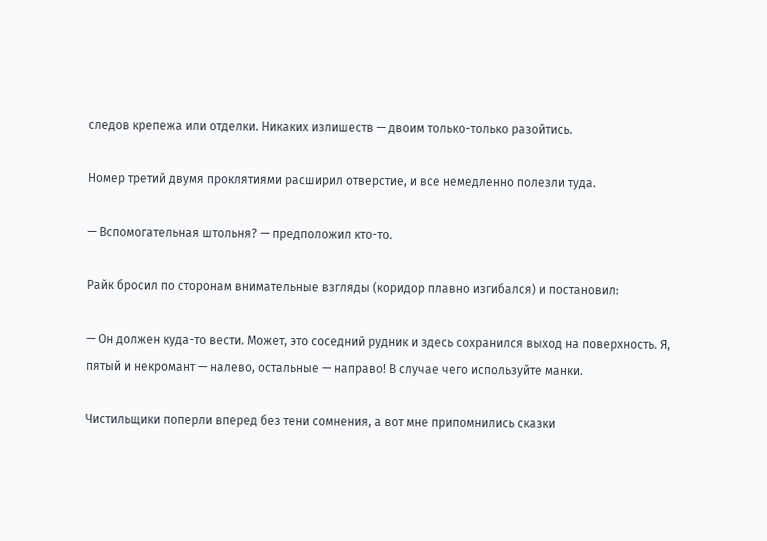следов крепежа или отделки. Никаких излишеств — двоим только-только разойтись.

Номер третий двумя проклятиями расширил отверстие, и все немедленно полезли туда.

— Вспомогательная штольня? — предположил кто-то.

Райк бросил по сторонам внимательные взгляды (коридор плавно изгибался) и постановил:

— Он должен куда-то вести. Может, это соседний рудник и здесь сохранился выход на поверхность. Я, пятый и некромант — налево, остальные — направо! В случае чего используйте манки.

Чистильщики поперли вперед без тени сомнения, а вот мне припомнились сказки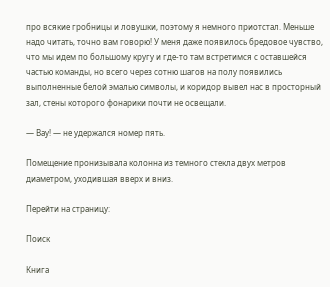про всякие гробницы и ловушки, поэтому я немного приотстал. Меньше надо читать, точно вам говорю! У меня даже появилось бредовое чувство, что мы идем по большому кругу и где-то там встретимся с оставшейся частью команды, но всего через сотню шагов на полу появились выполненные белой эмалью символы, и коридор вывел нас в просторный зал, стены которого фонарики почти не освещали.

— Вау! — не удержался номер пять.

Помещение пронизывала колонна из темного стекла двух метров диаметром, уходившая вверх и вниз.

Перейти на страницу:

Поиск

Книга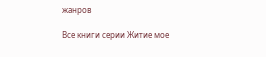жанров

Все книги серии Житие мое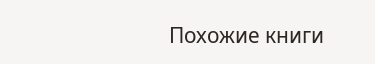Похожие книги